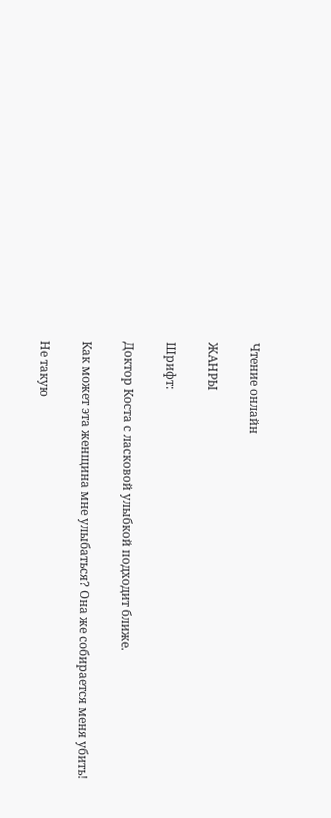Чтение онлайн

ЖАНРЫ

Шрифт:

Доктор Коста с ласковой улыбкой подходит ближе.

Как может эта женщина мне улыбаться? Она же собирается меня убить!

Не такую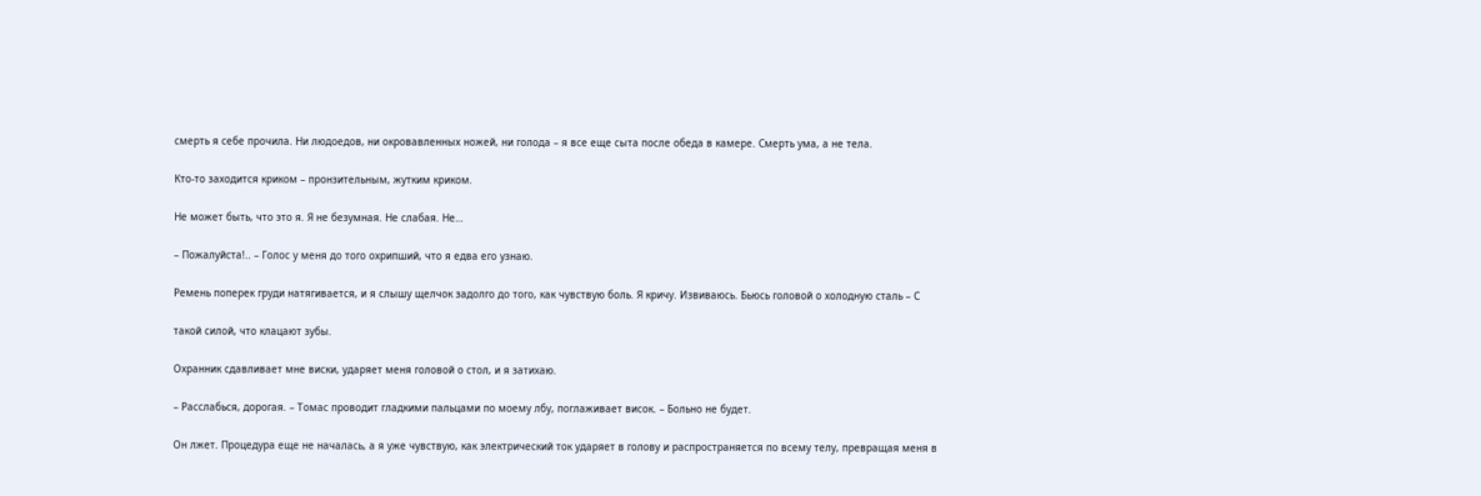смерть я себе прочила. Ни людоедов, ни окровавленных ножей, ни голода – я все еще сыта после обеда в камере. Смерть ума, а не тела.

Кто-то заходится криком – пронзительным, жутким криком.

Не может быть, что это я. Я не безумная. Не слабая. Не…

– Пожалуйста!.. – Голос у меня до того охрипший, что я едва его узнаю.

Ремень поперек груди натягивается, и я слышу щелчок задолго до того, как чувствую боль. Я кричу. Извиваюсь. Бьюсь головой о холодную сталь – С

такой силой, что клацают зубы.

Охранник сдавливает мне виски, ударяет меня головой о стол, и я затихаю.

– Расслабься, дорогая. – Томас проводит гладкими пальцами по моему лбу, поглаживает висок. – Больно не будет.

Он лжет. Процедура еще не началась, а я уже чувствую, как электрический ток ударяет в голову и распространяется по всему телу, превращая меня в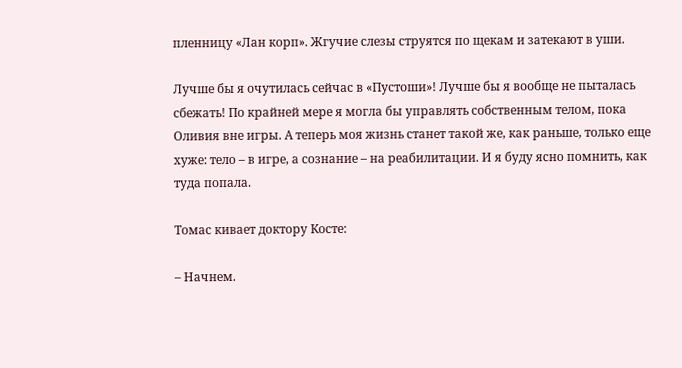пленницу «Лан корп». Жгучие слезы струятся по щекам и затекают в уши.

Лучше бы я очутилась сейчас в «Пустоши»! Лучше бы я вообще не пыталась сбежать! По крайней мере я могла бы управлять собственным телом, пока Оливия вне игры. А теперь моя жизнь станет такой же, как раньше, только еще хуже: тело – в игре, а сознание – на реабилитации. И я буду ясно помнить, как туда попала.

Томас кивает доктору Косте:

– Начнем.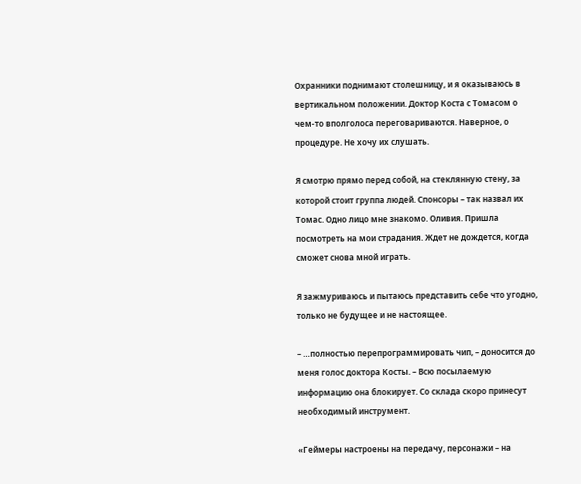Охранники поднимают столешницу, и я оказываюсь в вертикальном положении. Доктор Коста с Томасом о чем-то вполголоса переговариваются. Наверное, о процедуре. Не хочу их слушать.

Я смотрю прямо перед собой, на стеклянную стену, за которой стоит группа людей. Спонсоры – так назвал их Томас. Одно лицо мне знакомо. Оливия. Пришла посмотреть на мои страдания. Ждет не дождется, когда сможет снова мной играть.

Я зажмуриваюсь и пытаюсь представить себе что угодно, только не будущее и не настоящее.

– …полностью перепрограммировать чип, – доносится до меня голос доктора Косты. – Всю посылаемую информацию она блокирует. Со склада скоро принесут необходимый инструмент.

«Геймеры настроены на передачу, персонажи – на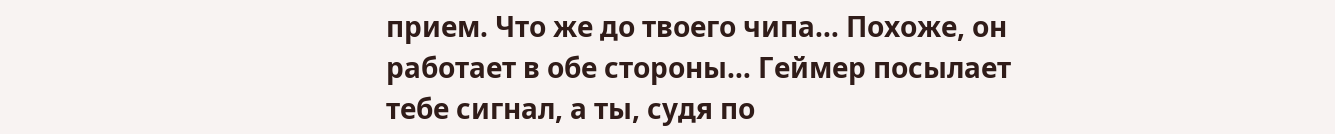прием. Что же до твоего чипа… Похоже, он работает в обе стороны… Геймер посылает тебе сигнал, а ты, судя по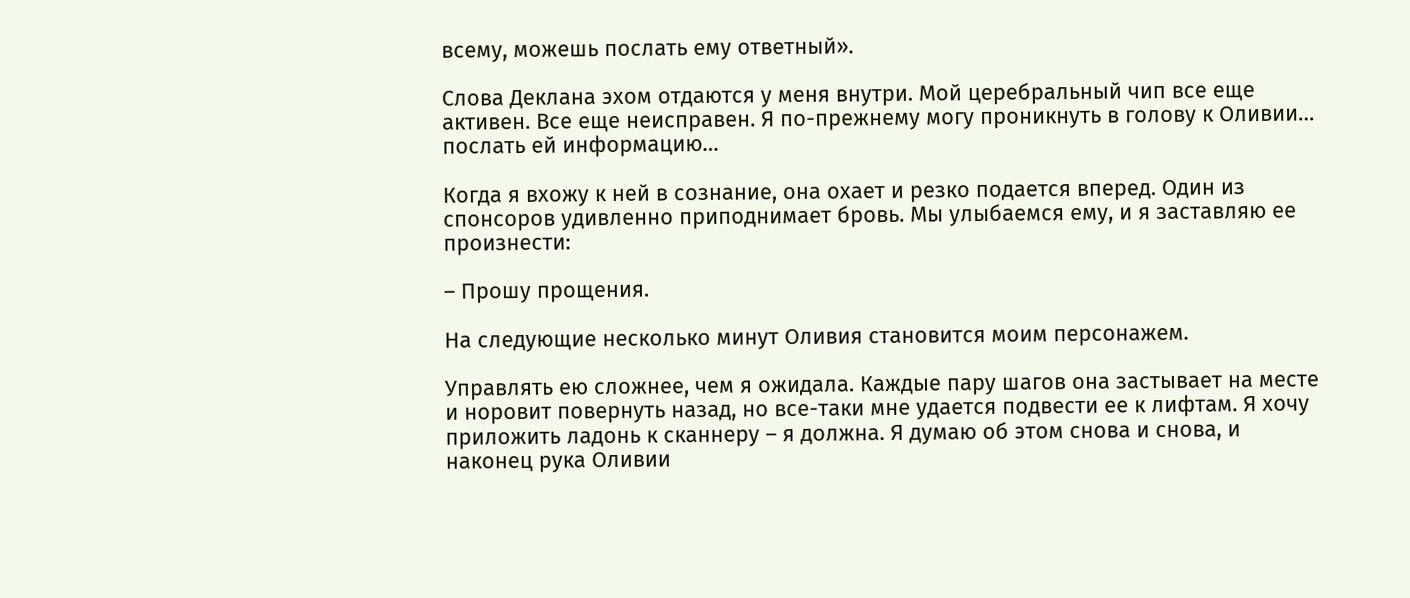всему, можешь послать ему ответный».

Слова Деклана эхом отдаются у меня внутри. Мой церебральный чип все еще активен. Все еще неисправен. Я по-прежнему могу проникнуть в голову к Оливии… послать ей информацию…

Когда я вхожу к ней в сознание, она охает и резко подается вперед. Один из спонсоров удивленно приподнимает бровь. Мы улыбаемся ему, и я заставляю ее произнести:

– Прошу прощения.

На следующие несколько минут Оливия становится моим персонажем.

Управлять ею сложнее, чем я ожидала. Каждые пару шагов она застывает на месте и норовит повернуть назад, но все-таки мне удается подвести ее к лифтам. Я хочу приложить ладонь к сканнеру – я должна. Я думаю об этом снова и снова, и наконец рука Оливии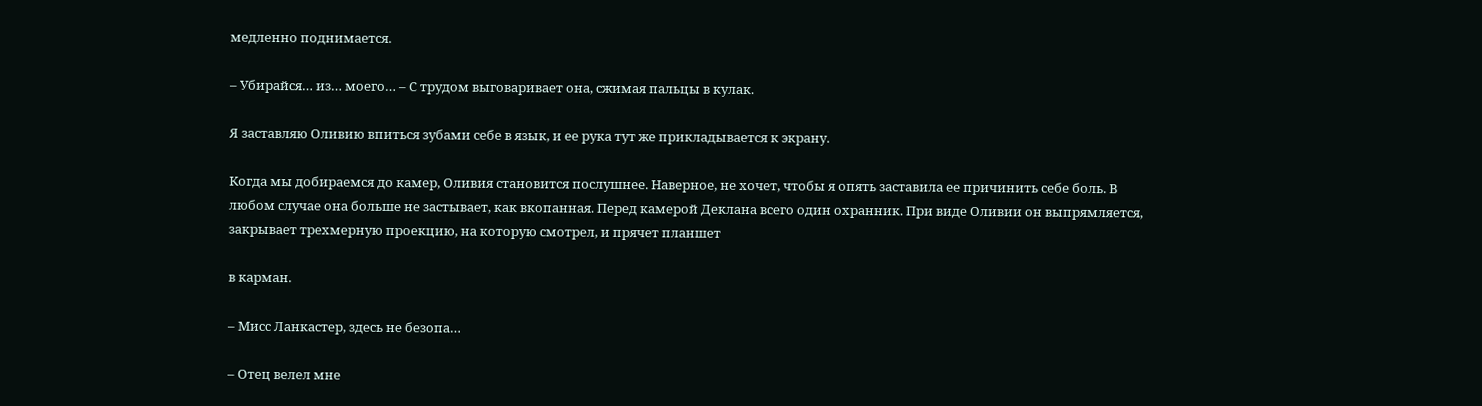медленно поднимается.

– Убирайся… из… моего… – С трудом выговаривает она, сжимая пальцы в кулак.

Я заставляю Оливию впиться зубами себе в язык, и ее рука тут же прикладывается к экрану.

Когда мы добираемся до камер, Оливия становится послушнее. Наверное, не хочет, чтобы я опять заставила ее причинить себе боль. В любом случае она больше не застывает, как вкопанная. Перед камерой Деклана всего один охранник. При виде Оливии он выпрямляется, закрывает трехмерную проекцию, на которую смотрел, и прячет планшет

в карман.

– Мисс Ланкастер, здесь не безопа…

– Отец велел мне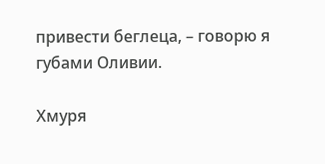привести беглеца, – говорю я губами Оливии.

Хмуря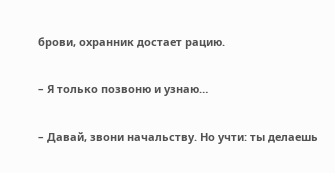брови, охранник достает рацию.

– Я только позвоню и узнаю…

– Давай, звони начальству. Но учти: ты делаешь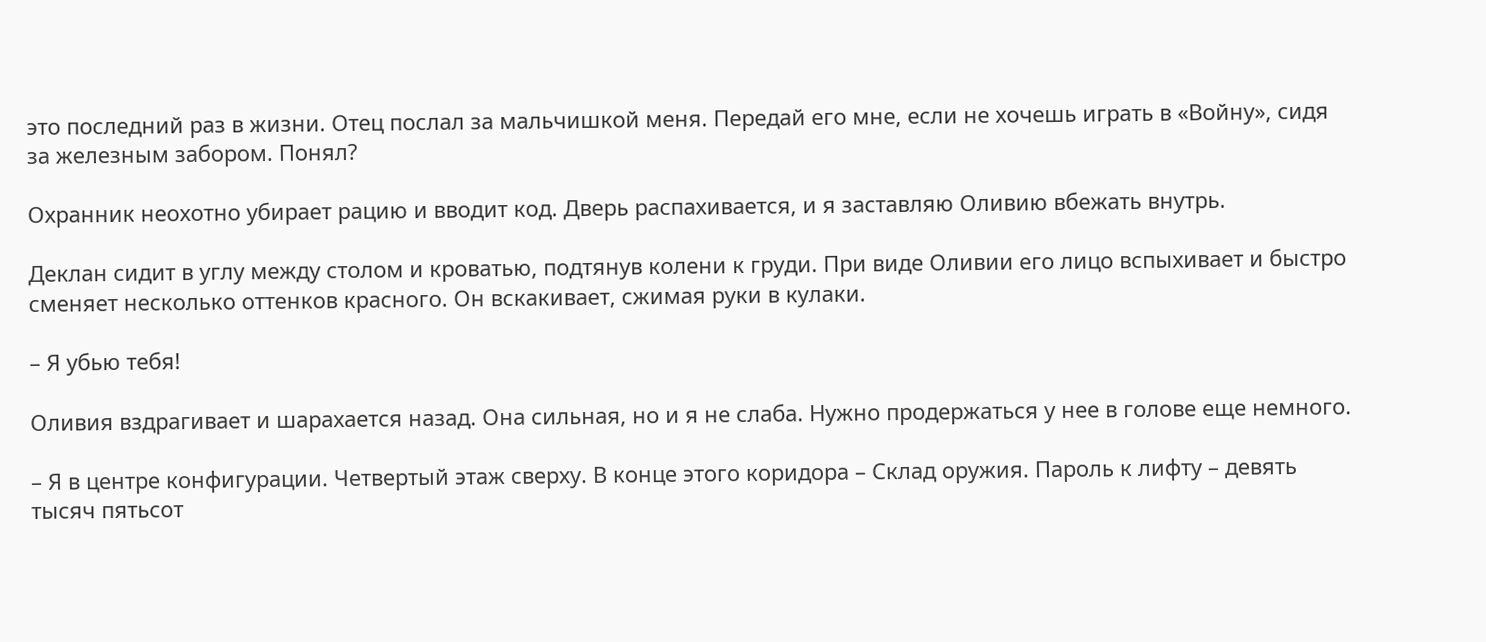это последний раз в жизни. Отец послал за мальчишкой меня. Передай его мне, если не хочешь играть в «Войну», сидя за железным забором. Понял?

Охранник неохотно убирает рацию и вводит код. Дверь распахивается, и я заставляю Оливию вбежать внутрь.

Деклан сидит в углу между столом и кроватью, подтянув колени к груди. При виде Оливии его лицо вспыхивает и быстро сменяет несколько оттенков красного. Он вскакивает, сжимая руки в кулаки.

– Я убью тебя!

Оливия вздрагивает и шарахается назад. Она сильная, но и я не слаба. Нужно продержаться у нее в голове еще немного.

– Я в центре конфигурации. Четвертый этаж сверху. В конце этого коридора – Склад оружия. Пароль к лифту – девять тысяч пятьсот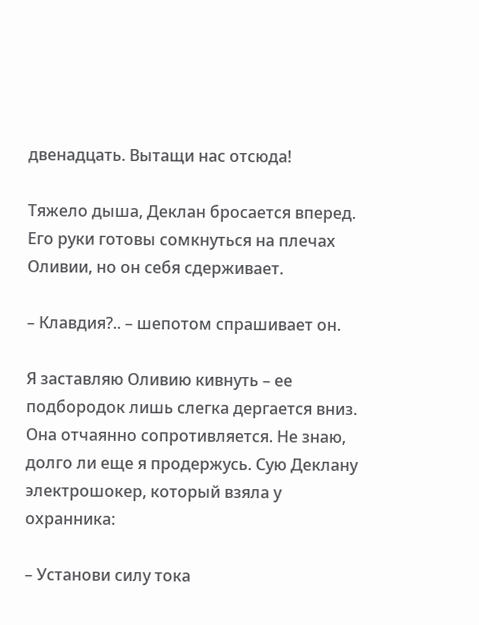двенадцать. Вытащи нас отсюда!

Тяжело дыша, Деклан бросается вперед. Его руки готовы сомкнуться на плечах Оливии, но он себя сдерживает.

– Клавдия?.. – шепотом спрашивает он.

Я заставляю Оливию кивнуть – ее подбородок лишь слегка дергается вниз. Она отчаянно сопротивляется. Не знаю, долго ли еще я продержусь. Сую Деклану электрошокер, который взяла у охранника:

– Установи силу тока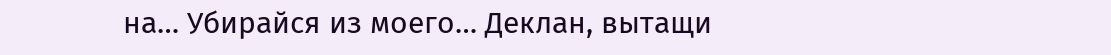на… Убирайся из моего… Деклан, вытащи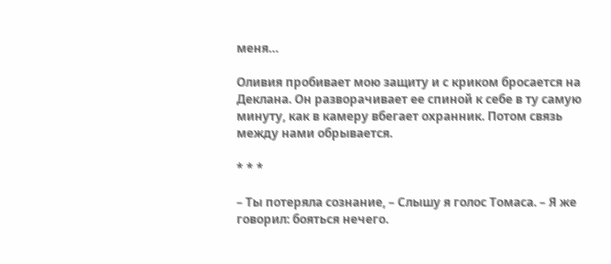меня…

Оливия пробивает мою защиту и с криком бросается на Деклана. Он разворачивает ее спиной к себе в ту самую минуту, как в камеру вбегает охранник. Потом связь между нами обрывается.

* * *

– Ты потеряла сознание, – Слышу я голос Томаса. – Я же говорил: бояться нечего.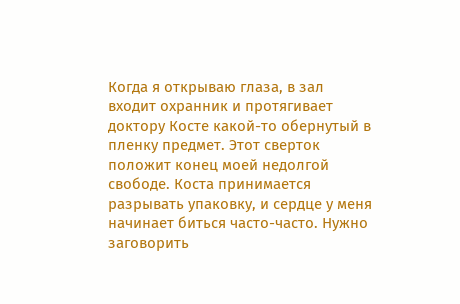Когда я открываю глаза, в зал входит охранник и протягивает доктору Косте какой-то обернутый в пленку предмет. Этот сверток положит конец моей недолгой свободе. Коста принимается разрывать упаковку, и сердце у меня начинает биться часто-часто. Нужно заговорить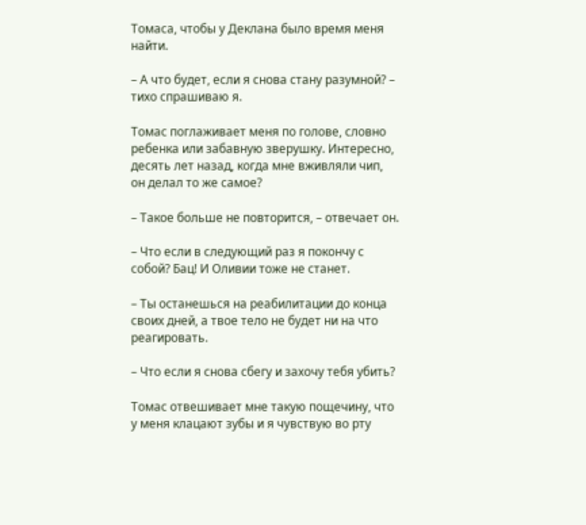Томаса, чтобы у Деклана было время меня найти.

– А что будет, если я снова стану разумной? – тихо спрашиваю я.

Томас поглаживает меня по голове, словно ребенка или забавную зверушку. Интересно, десять лет назад, когда мне вживляли чип, он делал то же самое?

– Такое больше не повторится, – отвечает он.

– Что если в следующий раз я покончу с собой? Бац! И Оливии тоже не станет.

– Ты останешься на реабилитации до конца своих дней, а твое тело не будет ни на что реагировать.

– Что если я снова сбегу и захочу тебя убить?

Томас отвешивает мне такую пощечину, что у меня клацают зубы и я чувствую во рту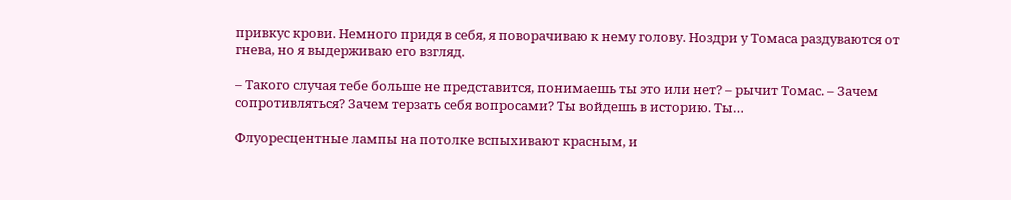привкус крови. Немного придя в себя, я поворачиваю к нему голову. Ноздри у Томаса раздуваются от гнева, но я выдерживаю его взгляд.

– Такого случая тебе больше не представится, понимаешь ты это или нет? – рычит Томас. – Зачем сопротивляться? Зачем терзать себя вопросами? Ты войдешь в историю. Ты…

Флуоресцентные лампы на потолке вспыхивают красным, и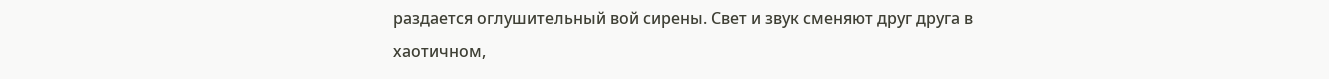раздается оглушительный вой сирены. Свет и звук сменяют друг друга в хаотичном,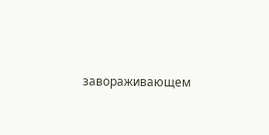завораживающем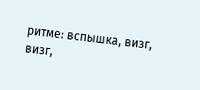ритме: вспышка, визг, визг,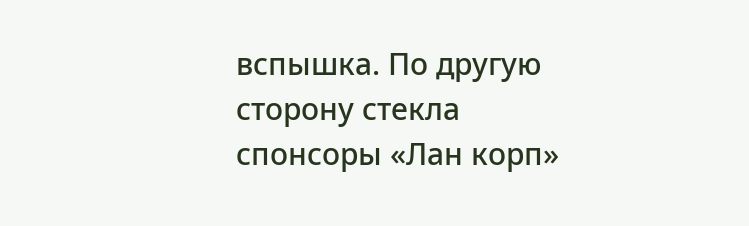вспышка. По другую сторону стекла спонсоры «Лан корп»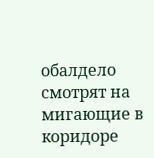обалдело смотрят на мигающие в коридоре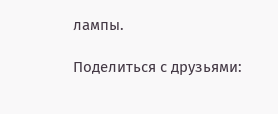лампы.

Поделиться с друзьями: